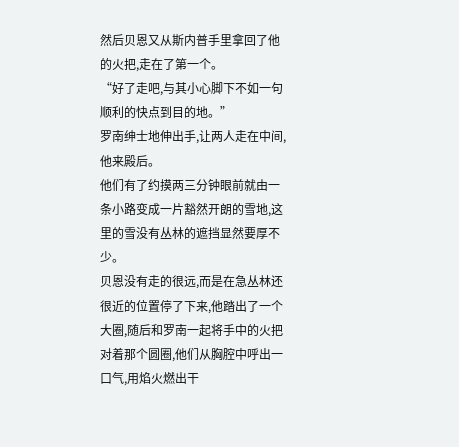然后贝恩又从斯内普手里拿回了他的火把,走在了第一个。
“好了走吧,与其小心脚下不如一句顺利的快点到目的地。”
罗南绅士地伸出手,让两人走在中间,他来殿后。
他们有了约摸两三分钟眼前就由一条小路变成一片豁然开朗的雪地,这里的雪没有丛林的遮挡显然要厚不少。
贝恩没有走的很远,而是在急丛林还很近的位置停了下来,他踏出了一个大圈,随后和罗南一起将手中的火把对着那个圆圈,他们从胸腔中呼出一口气,用焰火燃出干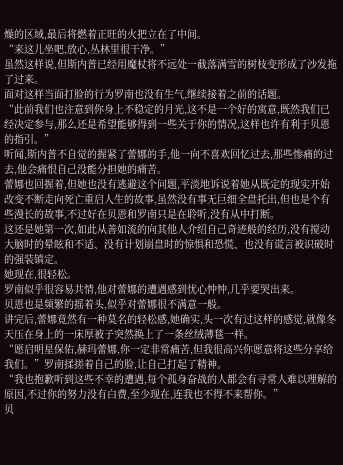燥的区域,最后将燃着正旺的火把立在了中间。
“来这儿坐吧,放心,丛林里很干净。”
虽然这样说,但斯内普已经用魔杖将不远处一截落满雪的树枝变形成了沙发拖了过来。
面对这样当面打脸的行为罗南也没有生气,继续接着之前的话题。
“此前我们也注意到你身上不稳定的月光,这不是一个好的寓意,既然我们已经决定参与,那么还是希望能够得到一些关于你的情况,这样也许有利于贝恩的指引。”
听闻,斯内普不自觉的握紧了蕾娜的手,他一向不喜欢回忆过去,那些惨痛的过去,他会痛恨自己没能分担她的痛苦。
蕾娜也回握着,但她也没有逃避这个问题,平淡地诉说着她从既定的现实开始改变不断走向死亡重启人生的故事,虽然没有事无巨细全盘托出,但也是个有些漫长的故事,不过好在贝恩和罗南只是在聆听,没有从中打断。
这还是她第一次,如此从善如流的向其他人介绍自己奇迹般的经历,没有搅动大脑时的晕眩和不适、没有计划崩盘时的惊惧和恐慌、也没有谎言被识破时的强装镇定。
她现在,很轻松。
罗南似乎很容易共情,他对蕾娜的遭遇感到忧心忡忡,几乎要哭出来。
贝恩也是频繁的摇着头,似乎对蕾娜很不满意一般。
讲完后,蕾娜竟然有一种莫名的轻松感,她确实,头一次有过这样的感觉,就像冬天压在身上的一床厚被子突然换上了一条丝绒薄毯一样。
“愿启明星保佑,赫玛蕾娜,你一定非常痛苦,但我很高兴你愿意将这些分享给我们。”罗南揉搓着自己的脸,让自己打起了精神。
“我也抱歉听到这些不幸的遭遇,每个孤身奋战的人都会有寻常人难以理解的原因,不过你的努力没有白费,至少现在,连我也不得不来帮你。”
贝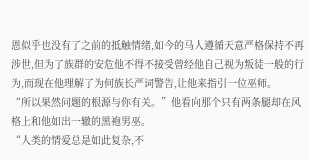恩似乎也没有了之前的抵触情绪,如今的马人遵循天意严格保持不再涉世,但为了族群的安危他不得不接受曾经他自己视为叛徒一般的行为,而现在他理解了为何族长严词警告,让他来指引一位巫师。
“所以果然问题的根源与你有关。”他看向那个只有两条腿却在风格上和他如出一辙的黑袍男巫。
“人类的情爱总是如此复杂,不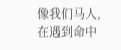像我们马人,在遇到命中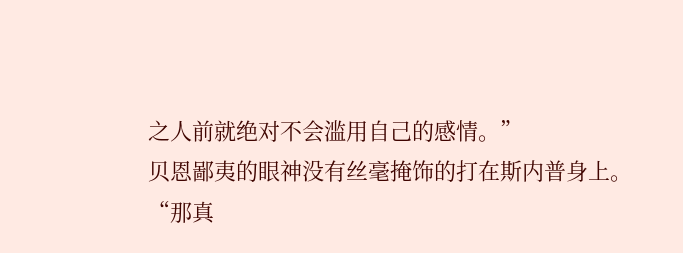之人前就绝对不会滥用自己的感情。”
贝恩鄙夷的眼神没有丝毫掩饰的打在斯内普身上。
“那真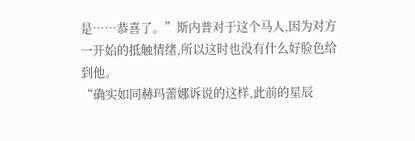是……恭喜了。”斯内普对于这个马人,因为对方一开始的抵触情绪,所以这时也没有什么好脸色给到他。
“确实如同赫玛蕾娜诉说的这样,此前的星辰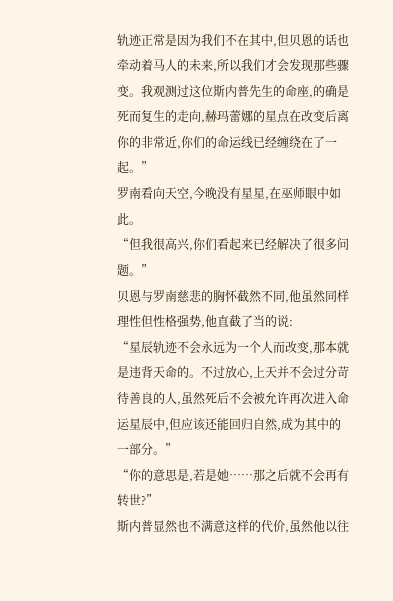轨迹正常是因为我们不在其中,但贝恩的话也牵动着马人的未来,所以我们才会发现那些骤变。我观测过这位斯内普先生的命座,的确是死而复生的走向,赫玛蕾娜的星点在改变后离你的非常近,你们的命运线已经缠绕在了一起。”
罗南看向天空,今晚没有星星,在巫师眼中如此。
“但我很高兴,你们看起来已经解决了很多问题。”
贝恩与罗南慈悲的胸怀截然不同,他虽然同样理性但性格强势,他直截了当的说:
“星辰轨迹不会永远为一个人而改变,那本就是违背天命的。不过放心,上天并不会过分苛待善良的人,虽然死后不会被允许再次进入命运星辰中,但应该还能回归自然,成为其中的一部分。”
“你的意思是,若是她……那之后就不会再有转世?”
斯内普显然也不满意这样的代价,虽然他以往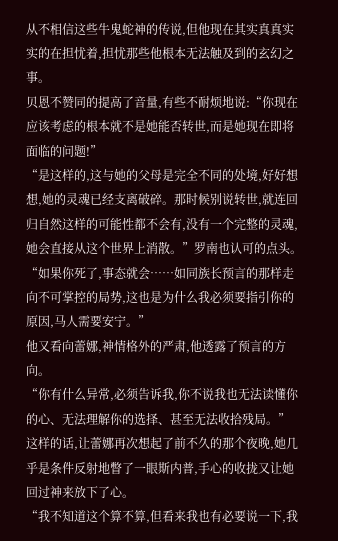从不相信这些牛鬼蛇神的传说,但他现在其实真真实实的在担忧着,担忧那些他根本无法触及到的玄幻之事。
贝恩不赞同的提高了音量,有些不耐烦地说:“你现在应该考虑的根本就不是她能否转世,而是她现在即将面临的问题!”
“是这样的,这与她的父母是完全不同的处境,好好想想,她的灵魂已经支离破碎。那时候别说转世,就连回归自然这样的可能性都不会有,没有一个完整的灵魂,她会直接从这个世界上消散。”罗南也认可的点头。
“如果你死了,事态就会……如同族长预言的那样走向不可掌控的局势,这也是为什么我必须要指引你的原因,马人需要安宁。”
他又看向蕾娜,神情格外的严肃,他透露了预言的方向。
“你有什么异常,必须告诉我,你不说我也无法读懂你的心、无法理解你的选择、甚至无法收拾残局。”
这样的话,让蕾娜再次想起了前不久的那个夜晚,她几乎是条件反射地瞥了一眼斯内普,手心的收拢又让她回过神来放下了心。
“我不知道这个算不算,但看来我也有必要说一下,我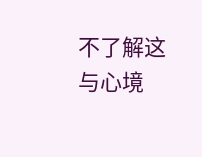不了解这与心境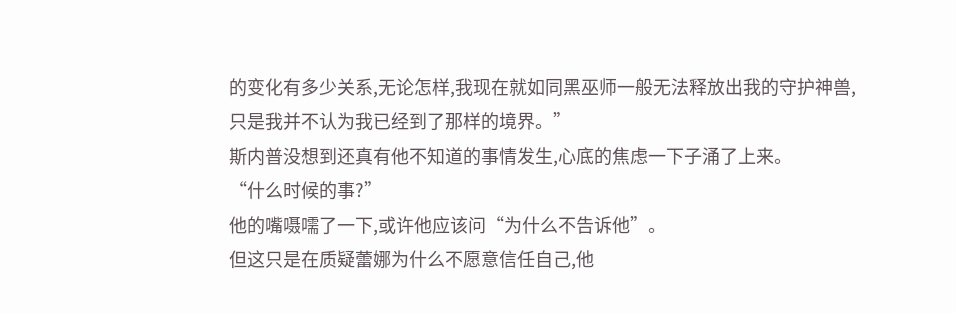的变化有多少关系,无论怎样,我现在就如同黑巫师一般无法释放出我的守护神兽,只是我并不认为我已经到了那样的境界。”
斯内普没想到还真有他不知道的事情发生,心底的焦虑一下子涌了上来。
“什么时候的事?”
他的嘴嗫嚅了一下,或许他应该问“为什么不告诉他”。
但这只是在质疑蕾娜为什么不愿意信任自己,他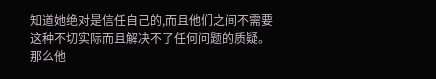知道她绝对是信任自己的,而且他们之间不需要这种不切实际而且解决不了任何问题的质疑。
那么他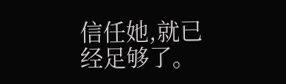信任她,就已经足够了。